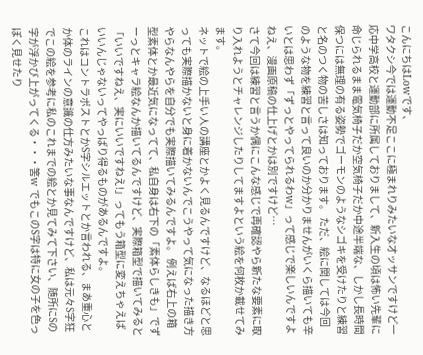こんにちはLowです、
ワタクシ今では運動不足ここに極まれりみたいなオッサンですけど一応中学高校と運動部に所属しておりまして、新入生の頃は怖い先輩に命じられるまま電気椅子だか空気椅子だか中途半端な、しかし長時間保つには無理の有る姿勢でゴーモンのようなシゴキを受けたりと練習と名のつく物の苦しさは知っております。 ただ、絵に関しては今回のような物を練習と言って良いのか分かりませんがいくら描いても辛いとは思わず「ずっとやってられるわw」って感じで楽しいんですよねえ、漫画原稿の仕上げとかは別ですけど…
さて今回は練習と言うか偶にこんな感じで再確認やら新たな要素に取り入れようとチャレンジしたりしてますよという絵を何枚か載せてみます。
ネットで絵の上手い人の講座とかよく見るんですけど、なるほどと思っても実際描かないと身に着かないんでこうやって気になった描き方やらなんやらを自分でも実際描いてみるんですよ。 例えば右上の箱型素体とか最近気になってて、私自身は右下の「素体らしきも」でずーっとキャラ絵なんか描いてるんですけど、実際箱型で描いてみると「いいですねえ、実にいいですねえ!」ってもう箱型に変えちゃえばいいんじゃないってやっぱり得るものがあるんですよ。
これはコントラポストとかS字シルエットとか言われる、まあ重心とか体のラインの意識の仕方みたいな事なんですけど、私は元々S字狂でこの絵を参考に私のこれまでの絵とか見てみて下さい、随所にSの字が浮かび上がってくる・・・筈w でもこのS字は特に女の子を色っぽく見せたり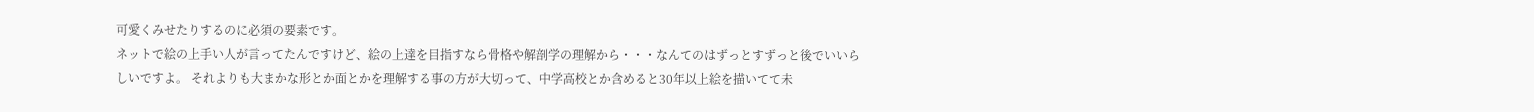可愛くみせたりするのに必須の要素です。
ネットで絵の上手い人が言ってたんですけど、絵の上達を目指すなら骨格や解剖学の理解から・・・なんてのはずっとすずっと後でいいらしいですよ。 それよりも大まかな形とか面とかを理解する事の方が大切って、中学高校とか含めると30年以上絵を描いてて未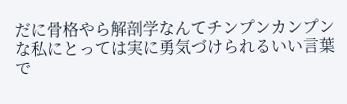だに骨格やら解剖学なんてチンプンカンプンな私にとっては実に勇気づけられるいい言葉で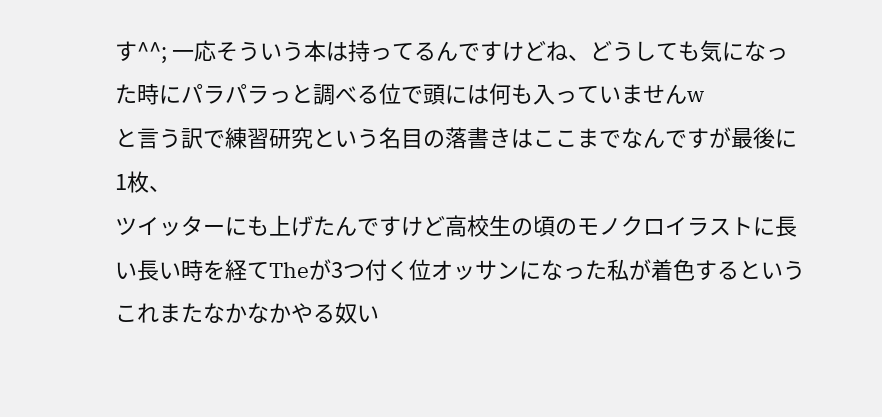す^^; 一応そういう本は持ってるんですけどね、どうしても気になった時にパラパラっと調べる位で頭には何も入っていませんw
と言う訳で練習研究という名目の落書きはここまでなんですが最後に1枚、
ツイッターにも上げたんですけど高校生の頃のモノクロイラストに長い長い時を経てTheが3つ付く位オッサンになった私が着色するというこれまたなかなかやる奴い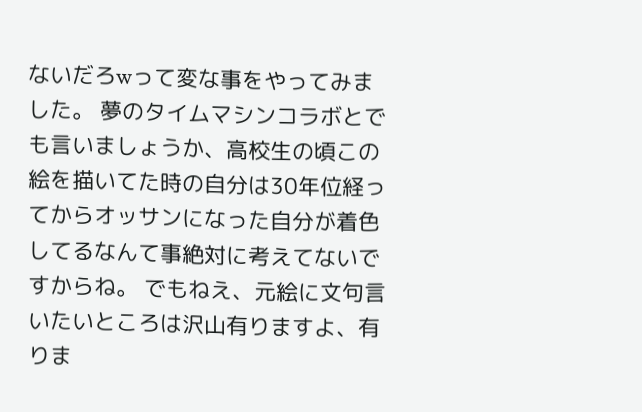ないだろwって変な事をやってみました。 夢のタイムマシンコラボとでも言いましょうか、高校生の頃この絵を描いてた時の自分は30年位経ってからオッサンになった自分が着色してるなんて事絶対に考えてないですからね。 でもねえ、元絵に文句言いたいところは沢山有りますよ、有りま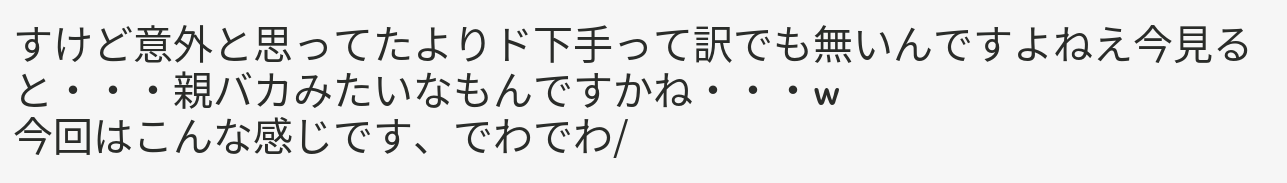すけど意外と思ってたよりド下手って訳でも無いんですよねえ今見ると・・・親バカみたいなもんですかね・・・w
今回はこんな感じです、でわでわ/